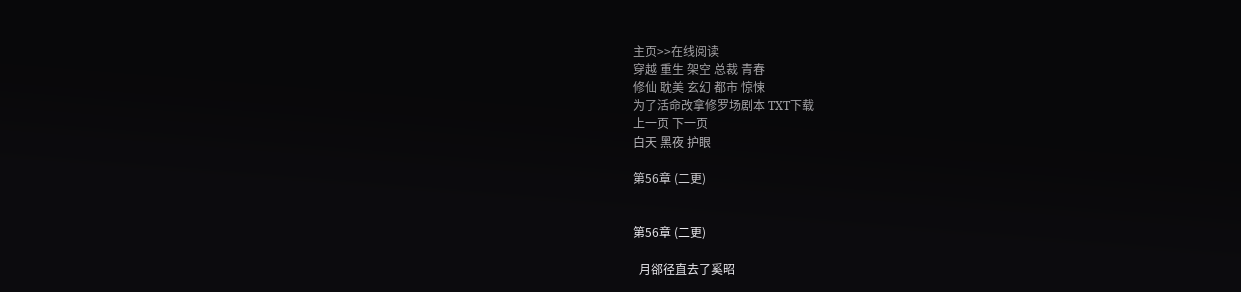主页>>在线阅读
穿越 重生 架空 总裁 青春
修仙 耽美 玄幻 都市 惊悚
为了活命改拿修罗场剧本 TXT下载
上一页 下一页
白天 黑夜 护眼

第56章 (二更)


第56章 (二更)

  月郤径直去了奚昭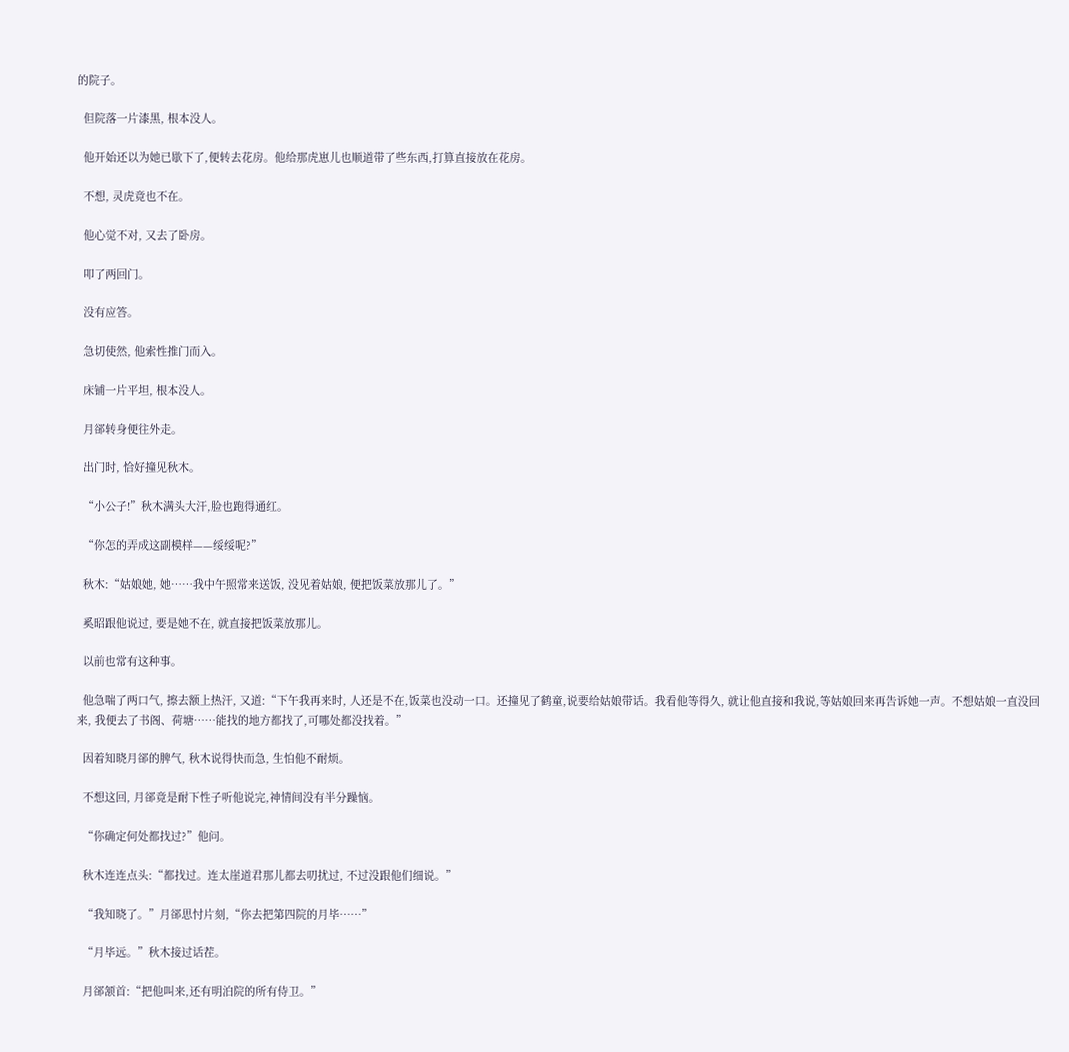的院子。

  但院落一片漆黑, 根本没人。

  他开始还以为她已歇下了,便转去花房。他给那虎崽儿也顺道带了些东西,打算直接放在花房。

  不想, 灵虎竟也不在。

  他心觉不对, 又去了卧房。

  叩了两回门。

  没有应答。

  急切使然, 他索性推门而入。

  床铺一片平坦, 根本没人。

  月郤转身便往外走。

  出门时, 恰好撞见秋木。

  “小公子!”秋木满头大汗,脸也跑得通红。

  “你怎的弄成这副模样——绥绥呢?”

  秋木:“姑娘她, 她……我中午照常来送饭, 没见着姑娘, 便把饭菜放那儿了。”

  奚昭跟他说过, 要是她不在, 就直接把饭菜放那儿。

  以前也常有这种事。

  他急喘了两口气, 擦去额上热汗, 又道:“下午我再来时, 人还是不在,饭菜也没动一口。还撞见了鹤童,说要给姑娘带话。我看他等得久, 就让他直接和我说,等姑娘回来再告诉她一声。不想姑娘一直没回来, 我便去了书阁、荷塘……能找的地方都找了,可哪处都没找着。”

  因着知晓月郤的脾气, 秋木说得快而急, 生怕他不耐烦。

  不想这回, 月郤竟是耐下性子听他说完,神情间没有半分躁恼。

  “你确定何处都找过?”他问。

  秋木连连点头:“都找过。连太崖道君那儿都去叨扰过, 不过没跟他们细说。”

  “我知晓了。”月郤思忖片刻,“你去把第四院的月毕……”

  “月毕远。”秋木接过话茬。

  月郤颔首:“把他叫来,还有明泊院的所有侍卫。”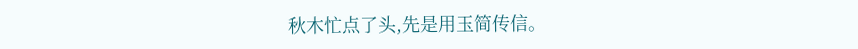秋木忙点了头,先是用玉简传信。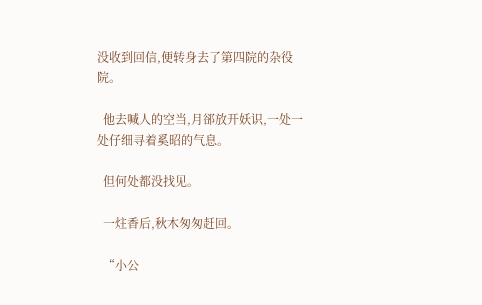没收到回信,便转身去了第四院的杂役院。

  他去喊人的空当,月郤放开妖识,一处一处仔细寻着奚昭的气息。

  但何处都没找见。

  一炷香后,秋木匆匆赶回。

  “小公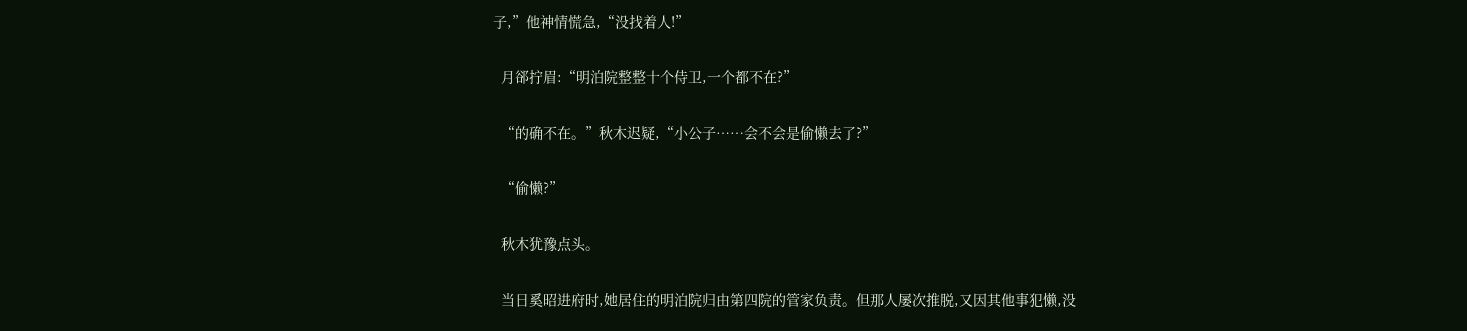子,”他神情慌急,“没找着人!”

  月郤拧眉:“明泊院整整十个侍卫,一个都不在?”

  “的确不在。”秋木迟疑,“小公子……会不会是偷懒去了?”

  “偷懒?”

  秋木犹豫点头。

  当日奚昭进府时,她居住的明泊院归由第四院的管家负责。但那人屡次推脱,又因其他事犯懒,没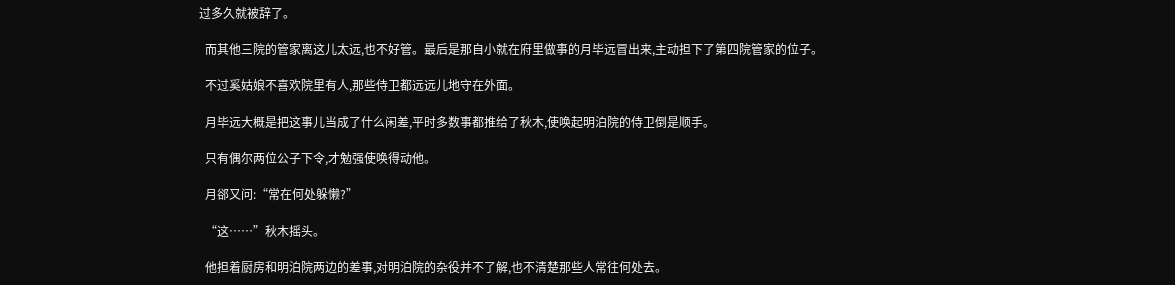过多久就被辞了。

  而其他三院的管家离这儿太远,也不好管。最后是那自小就在府里做事的月毕远冒出来,主动担下了第四院管家的位子。

  不过奚姑娘不喜欢院里有人,那些侍卫都远远儿地守在外面。

  月毕远大概是把这事儿当成了什么闲差,平时多数事都推给了秋木,使唤起明泊院的侍卫倒是顺手。

  只有偶尔两位公子下令,才勉强使唤得动他。

  月郤又问:“常在何处躲懒?”

  “这……”秋木摇头。

  他担着厨房和明泊院两边的差事,对明泊院的杂役并不了解,也不清楚那些人常往何处去。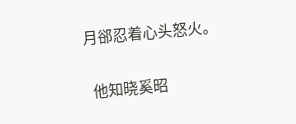月郤忍着心头怒火。

  他知晓奚昭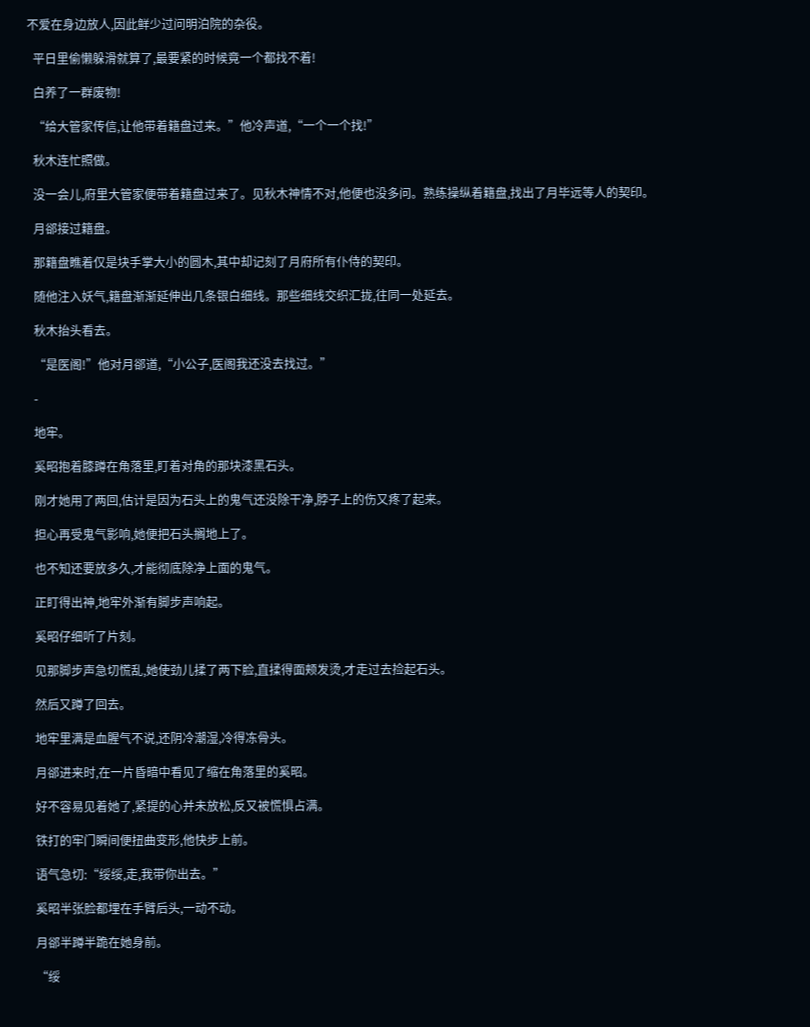不爱在身边放人,因此鲜少过问明泊院的杂役。

  平日里偷懒躲滑就算了,最要紧的时候竟一个都找不着!

  白养了一群废物!

  “给大管家传信,让他带着籍盘过来。”他冷声道,“一个一个找!”

  秋木连忙照做。

  没一会儿,府里大管家便带着籍盘过来了。见秋木神情不对,他便也没多问。熟练操纵着籍盘,找出了月毕远等人的契印。

  月郤接过籍盘。

  那籍盘瞧着仅是块手掌大小的圆木,其中却记刻了月府所有仆侍的契印。

  随他注入妖气,籍盘渐渐延伸出几条银白细线。那些细线交织汇拢,往同一处延去。

  秋木抬头看去。

  “是医阁!”他对月郤道,“小公子,医阁我还没去找过。”

  -

  地牢。

  奚昭抱着膝蹲在角落里,盯着对角的那块漆黑石头。

  刚才她用了两回,估计是因为石头上的鬼气还没除干净,脖子上的伤又疼了起来。

  担心再受鬼气影响,她便把石头搁地上了。

  也不知还要放多久,才能彻底除净上面的鬼气。

  正盯得出神,地牢外渐有脚步声响起。

  奚昭仔细听了片刻。

  见那脚步声急切慌乱,她使劲儿揉了两下脸,直揉得面颊发烫,才走过去捡起石头。

  然后又蹲了回去。

  地牢里满是血腥气不说,还阴冷潮湿,冷得冻骨头。

  月郤进来时,在一片昏暗中看见了缩在角落里的奚昭。

  好不容易见着她了,紧提的心并未放松,反又被慌惧占满。

  铁打的牢门瞬间便扭曲变形,他快步上前。

  语气急切:“绥绥,走,我带你出去。”

  奚昭半张脸都埋在手臂后头,一动不动。

  月郤半蹲半跪在她身前。

  “绥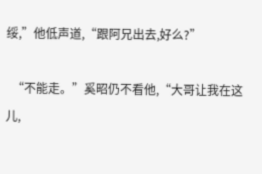绥,”他低声道,“跟阿兄出去,好么?”

  “不能走。”奚昭仍不看他,“大哥让我在这儿,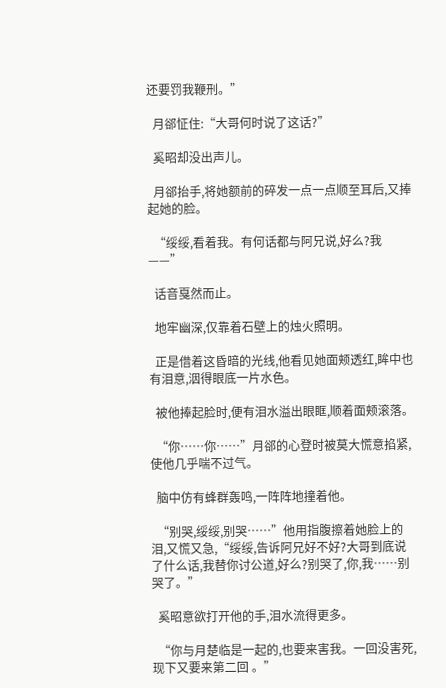还要罚我鞭刑。”

  月郤怔住:“大哥何时说了这话?”

  奚昭却没出声儿。

  月郤抬手,将她额前的碎发一点一点顺至耳后,又捧起她的脸。

  “绥绥,看着我。有何话都与阿兄说,好么?我——”

  话音戛然而止。

  地牢幽深,仅靠着石壁上的烛火照明。

  正是借着这昏暗的光线,他看见她面颊透红,眸中也有泪意,洇得眼底一片水色。

  被他捧起脸时,便有泪水溢出眼眶,顺着面颊滚落。

  “你……你……”月郤的心登时被莫大慌意掐紧,使他几乎喘不过气。

  脑中仿有蜂群轰鸣,一阵阵地撞着他。

  “别哭,绥绥,别哭……”他用指腹擦着她脸上的泪,又慌又急,“绥绥,告诉阿兄好不好?大哥到底说了什么话,我替你讨公道,好么?别哭了,你,我……别哭了。”

  奚昭意欲打开他的手,泪水流得更多。

  “你与月楚临是一起的,也要来害我。一回没害死,现下又要来第二回 。”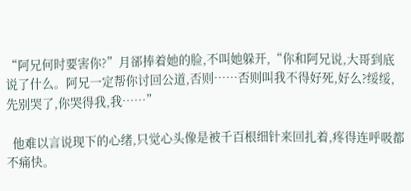“阿兄何时要害你?”月郤捧着她的脸,不叫她躲开,“你和阿兄说,大哥到底说了什么。阿兄一定帮你讨回公道,否则……否则叫我不得好死,好么?绥绥,先别哭了,你哭得我,我……”

  他难以言说现下的心绪,只觉心头像是被千百根细针来回扎着,疼得连呼吸都不痛快。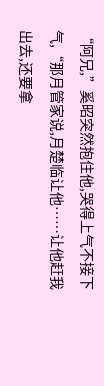“阿兄,”奚昭突然抱住他,哭得上气不接下气,“那月管家说,月楚临让他……让他赶我出去,还要拿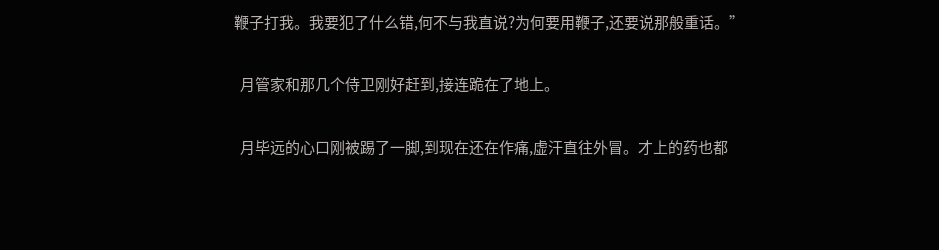鞭子打我。我要犯了什么错,何不与我直说?为何要用鞭子,还要说那般重话。”

  月管家和那几个侍卫刚好赶到,接连跪在了地上。

  月毕远的心口刚被踢了一脚,到现在还在作痛,虚汗直往外冒。才上的药也都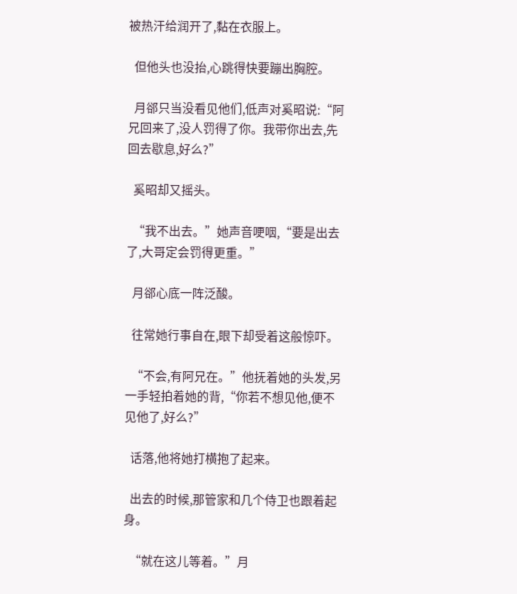被热汗给润开了,黏在衣服上。

  但他头也没抬,心跳得快要蹦出胸腔。

  月郤只当没看见他们,低声对奚昭说:“阿兄回来了,没人罚得了你。我带你出去,先回去歇息,好么?”

  奚昭却又摇头。

  “我不出去。”她声音哽咽,“要是出去了,大哥定会罚得更重。”

  月郤心底一阵泛酸。

  往常她行事自在,眼下却受着这般惊吓。

  “不会,有阿兄在。”他抚着她的头发,另一手轻拍着她的背,“你若不想见他,便不见他了,好么?”

  话落,他将她打横抱了起来。

  出去的时候,那管家和几个侍卫也跟着起身。

  “就在这儿等着。”月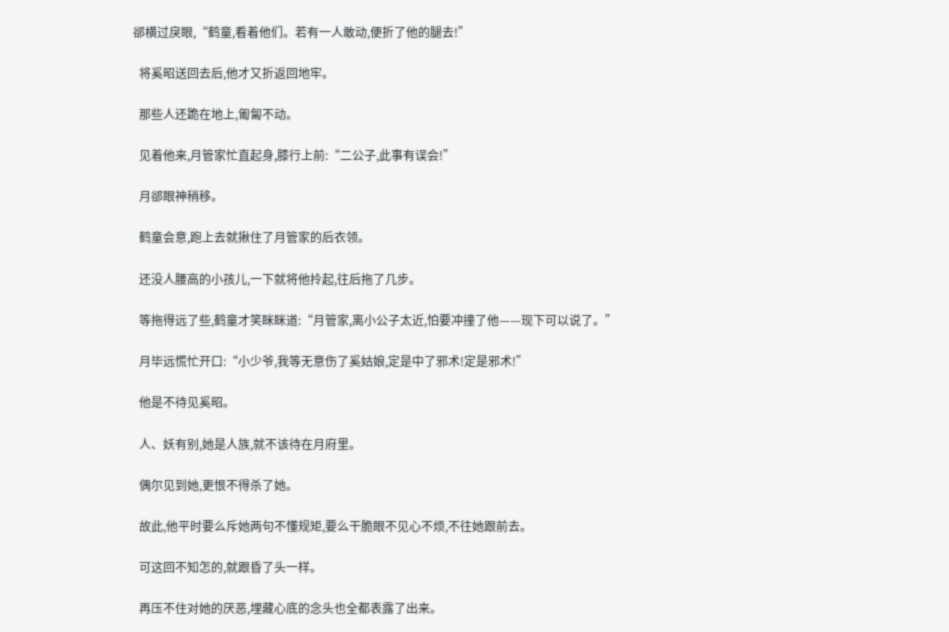郤横过戾眼,“鹤童,看着他们。若有一人敢动,便折了他的腿去!”

  将奚昭送回去后,他才又折返回地牢。

  那些人还跪在地上,匍匐不动。

  见着他来,月管家忙直起身,膝行上前:“二公子,此事有误会!”

  月郤眼神稍移。

  鹤童会意,跑上去就揪住了月管家的后衣领。

  还没人腰高的小孩儿,一下就将他拎起,往后拖了几步。

  等拖得远了些,鹤童才笑眯眯道:“月管家,离小公子太近,怕要冲撞了他——现下可以说了。”

  月毕远慌忙开口:“小少爷,我等无意伤了奚姑娘,定是中了邪术!定是邪术!”

  他是不待见奚昭。

  人、妖有别,她是人族,就不该待在月府里。

  偶尔见到她,更恨不得杀了她。

  故此,他平时要么斥她两句不懂规矩,要么干脆眼不见心不烦,不往她跟前去。

  可这回不知怎的,就跟昏了头一样。

  再压不住对她的厌恶,埋藏心底的念头也全都表露了出来。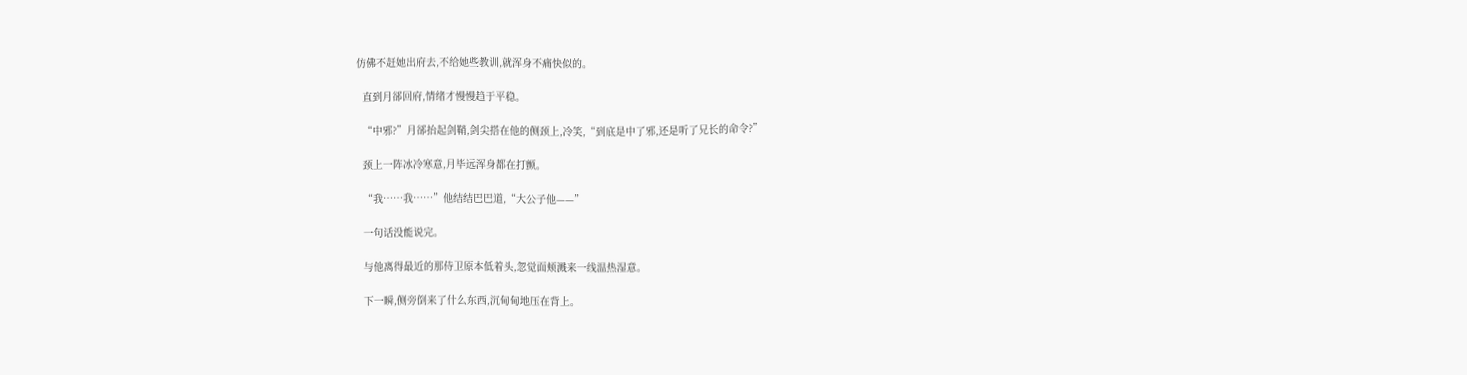仿佛不赶她出府去,不给她些教训,就浑身不痛快似的。

  直到月郤回府,情绪才慢慢趋于平稳。

  “中邪?”月郤抬起剑鞘,剑尖搭在他的侧颈上,冷笑,“到底是中了邪,还是听了兄长的命令?”

  颈上一阵冰冷寒意,月毕远浑身都在打颤。

  “我……我……”他结结巴巴道,“大公子他——”

  一句话没能说完。

  与他离得最近的那侍卫原本低着头,忽觉面颊溅来一线温热湿意。

  下一瞬,侧旁倒来了什么东西,沉甸甸地压在背上。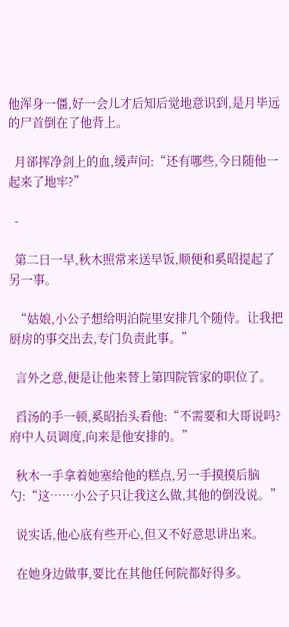他浑身一僵,好一会儿才后知后觉地意识到,是月毕远的尸首倒在了他背上。

  月郤挥净剑上的血,缓声问:“还有哪些,今日随他一起来了地牢?”

  -

  第二日一早,秋木照常来送早饭,顺便和奚昭提起了另一事。

  “姑娘,小公子想给明泊院里安排几个随侍。让我把厨房的事交出去,专门负责此事。”

  言外之意,便是让他来替上第四院管家的职位了。

  舀汤的手一顿,奚昭抬头看他:“不需要和大哥说吗?府中人员调度,向来是他安排的。”

  秋木一手拿着她塞给他的糕点,另一手摸摸后脑勺:“这……小公子只让我这么做,其他的倒没说。”

  说实话,他心底有些开心,但又不好意思讲出来。

  在她身边做事,要比在其他任何院都好得多。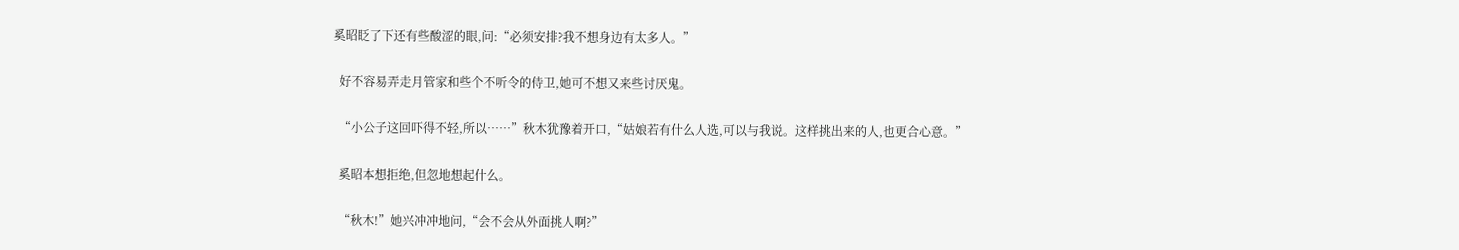奚昭眨了下还有些酸涩的眼,问:“必须安排?我不想身边有太多人。”

  好不容易弄走月管家和些个不听令的侍卫,她可不想又来些讨厌鬼。

  “小公子这回吓得不轻,所以……”秋木犹豫着开口,“姑娘若有什么人选,可以与我说。这样挑出来的人,也更合心意。”

  奚昭本想拒绝,但忽地想起什么。

  “秋木!”她兴冲冲地问,“会不会从外面挑人啊?”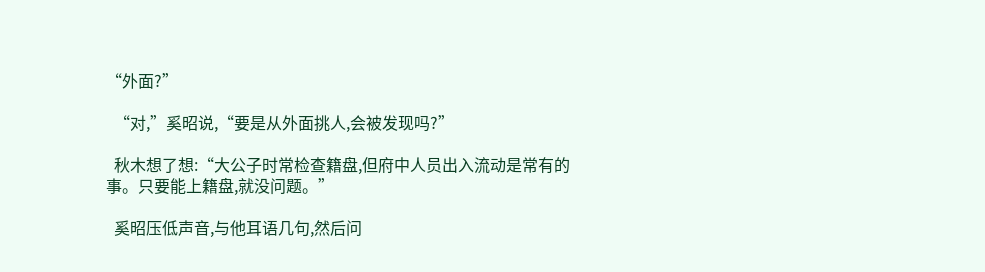“外面?”

  “对,”奚昭说,“要是从外面挑人,会被发现吗?”

  秋木想了想:“大公子时常检查籍盘,但府中人员出入流动是常有的事。只要能上籍盘,就没问题。”

  奚昭压低声音,与他耳语几句,然后问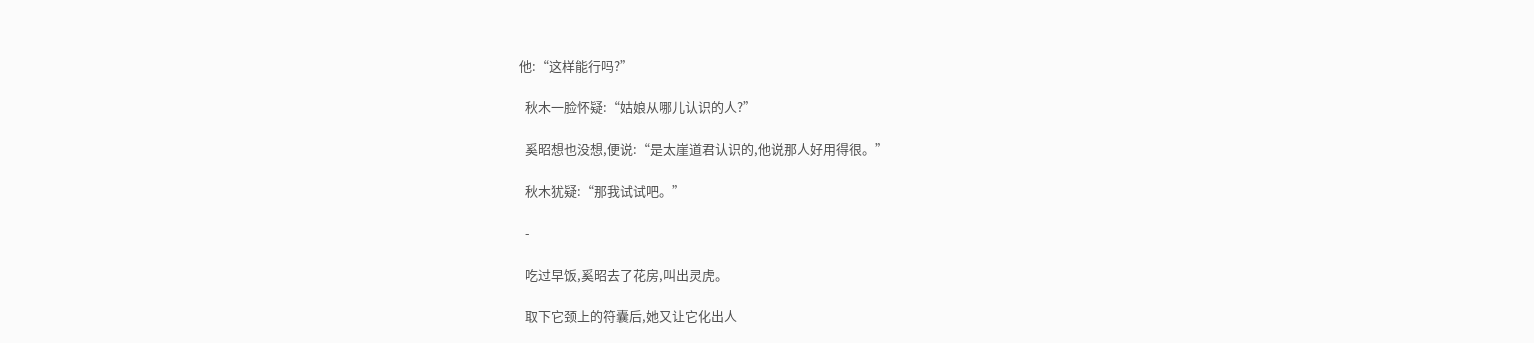他:“这样能行吗?”

  秋木一脸怀疑:“姑娘从哪儿认识的人?”

  奚昭想也没想,便说:“是太崖道君认识的,他说那人好用得很。”

  秋木犹疑:“那我试试吧。”

  -

  吃过早饭,奚昭去了花房,叫出灵虎。

  取下它颈上的符囊后,她又让它化出人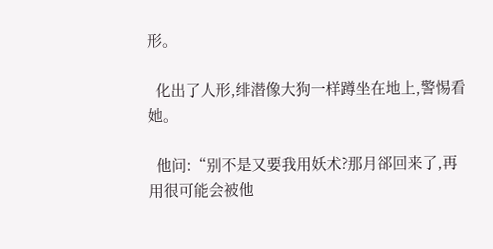形。

  化出了人形,绯潜像大狗一样蹲坐在地上,警惕看她。

  他问:“别不是又要我用妖术?那月郤回来了,再用很可能会被他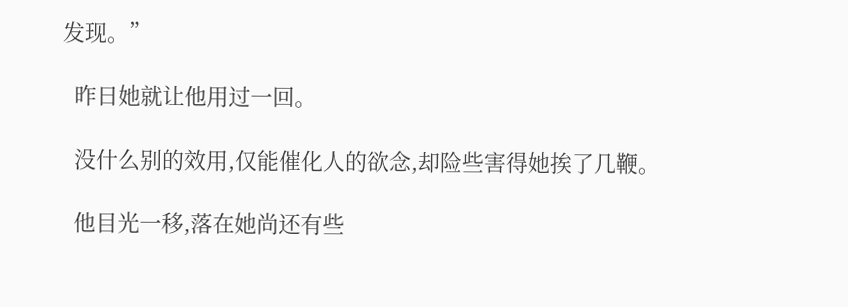发现。”

  昨日她就让他用过一回。

  没什么别的效用,仅能催化人的欲念,却险些害得她挨了几鞭。

  他目光一移,落在她尚还有些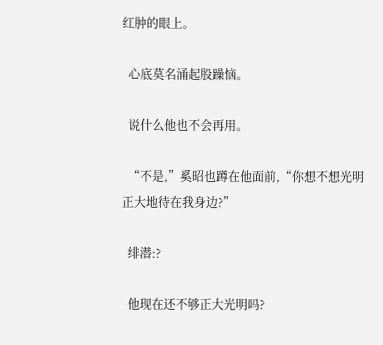红肿的眼上。

  心底莫名涌起股躁恼。

  说什么他也不会再用。

  “不是,”奚昭也蹲在他面前,“你想不想光明正大地待在我身边?”

  绯潜:?

  他现在还不够正大光明吗?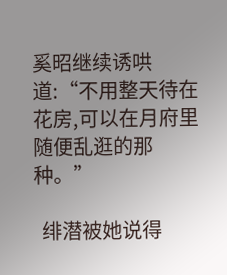奚昭继续诱哄道:“不用整天待在花房,可以在月府里随便乱逛的那种。”

  绯潜被她说得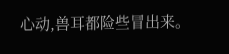心动,兽耳都险些冒出来。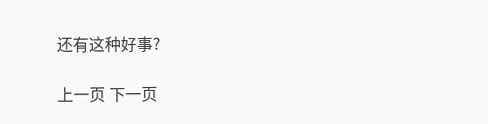还有这种好事?

上一页 下一页